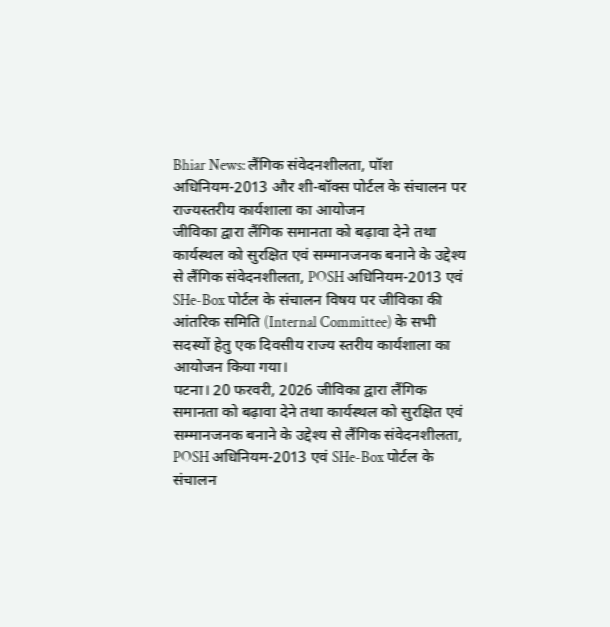Bhiar News: लैंगिक संवेदनशीलता, पॉश अधिनियम-2013 और शी-बॉक्स पोर्टल के संचालन पर राज्यस्तरीय कार्यशाला का आयोजन
जीविका द्वारा लैंगिक समानता को बढ़ावा देने तथा कार्यस्थल को सुरक्षित एवं सम्मानजनक बनाने के उद्देश्य से लैंगिक संवेदनशीलता, POSH अधिनियम-2013 एवं SHe-Box पोर्टल के संचालन विषय पर जीविका की आंतरिक समिति (Internal Committee) के सभी सदस्यों हेतु एक दिवसीय राज्य स्तरीय कार्यशाला का आयोजन किया गया।
पटना। 20 फरवरी, 2026 जीविका द्वारा लैंगिक समानता को बढ़ावा देने तथा कार्यस्थल को सुरक्षित एवं सम्मानजनक बनाने के उद्देश्य से लैंगिक संवेदनशीलता, POSH अधिनियम-2013 एवं SHe-Box पोर्टल के संचालन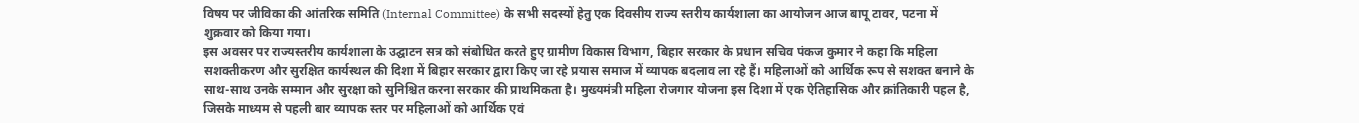विषय पर जीविका की आंतरिक समिति (Internal Committee) के सभी सदस्यों हेतु एक दिवसीय राज्य स्तरीय कार्यशाला का आयोजन आज बापू टावर, पटना में शुक्रवार को किया गया।
इस अवसर पर राज्यस्तरीय कार्यशाला के उद्घाटन सत्र को संबोधित करते हुए ग्रामीण विकास विभाग, बिहार सरकार के प्रधान सचिव पंकज कुमार ने कहा कि महिला सशक्तीकरण और सुरक्षित कार्यस्थल की दिशा में बिहार सरकार द्वारा किए जा रहे प्रयास समाज में व्यापक बदलाव ला रहे हैं। महिलाओं को आर्थिक रूप से सशक्त बनाने के साथ-साथ उनके सम्मान और सुरक्षा को सुनिश्चित करना सरकार की प्राथमिकता है। मुख्यमंत्री महिला रोजगार योजना इस दिशा में एक ऐतिहासिक और क्रांतिकारी पहल है, जिसके माध्यम से पहली बार व्यापक स्तर पर महिलाओं को आर्थिक एवं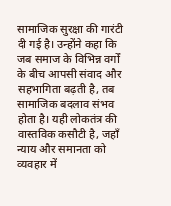सामाजिक सुरक्षा की गारंटी दी गई है। उन्होंने कहा कि जब समाज के विभिन्न वर्गों के बीच आपसी संवाद और सहभागिता बढ़ती है, तब सामाजिक बदलाव संभव होता है। यही लोकतंत्र की वास्तविक कसौटी है, जहाँ न्याय और समानता को व्यवहार में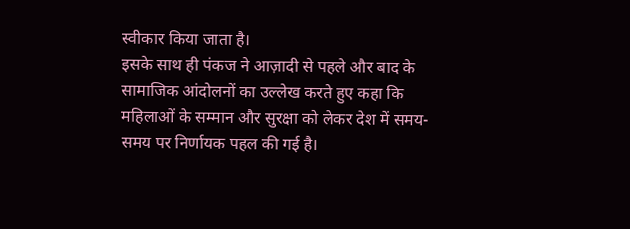स्वीकार किया जाता है।
इसके साथ ही पंकज ने आज़ादी से पहले और बाद के सामाजिक आंदोलनों का उल्लेख करते हुए कहा कि महिलाओं के सम्मान और सुरक्षा को लेकर देश में समय-समय पर निर्णायक पहल की गई है।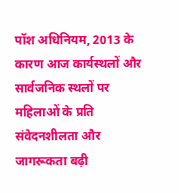पॉश अधिनियम, 2013 के कारण आज कार्यस्थलों और सार्वजनिक स्थलों पर महिलाओं के प्रति संवेदनशीलता और जागरूकता बढ़ी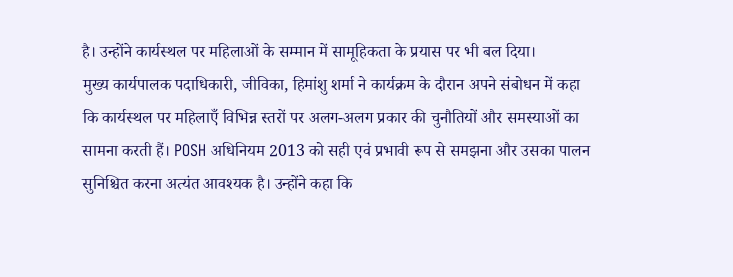है। उन्होंने कार्यस्थल पर महिलाओं के सम्मान में सामूहिकता के प्रयास पर भी बल दिया।
मुख्य कार्यपालक पदाधिकारी, जीविका, हिमांशु शर्मा ने कार्यक्रम के दौरान अपने संबोधन में कहा कि कार्यस्थल पर महिलाएँ विभिन्न स्तरों पर अलग-अलग प्रकार की चुनौतियों और समस्याओं का सामना करती हैं। POSH अधिनियम 2013 को सही एवं प्रभावी रूप से समझना और उसका पालन सुनिश्चित करना अत्यंत आवश्यक है। उन्होंने कहा कि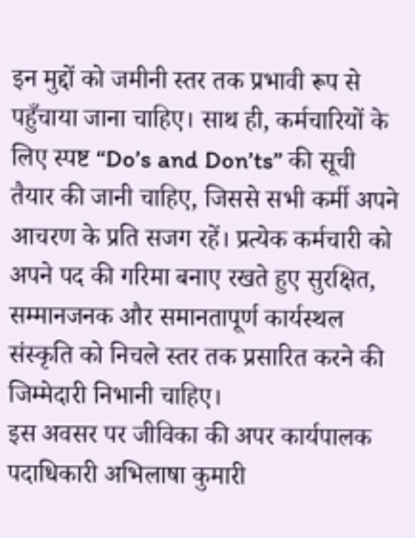इन मुद्दों को जमीनी स्तर तक प्रभावी रूप से पहुँचाया जाना चाहिए। साथ ही, कर्मचारियों के लिए स्पष्ट “Do’s and Don’ts” की सूची तैयार की जानी चाहिए, जिससे सभी कर्मी अपने आचरण के प्रति सजग रहें। प्रत्येक कर्मचारी को अपने पद की गरिमा बनाए रखते हुए सुरक्षित, सम्मानजनक और समानतापूर्ण कार्यस्थल संस्कृति को निचले स्तर तक प्रसारित करने की जिम्मेदारी निभानी चाहिए।
इस अवसर पर जीविका की अपर कार्यपालक पदाधिकारी अभिलाषा कुमारी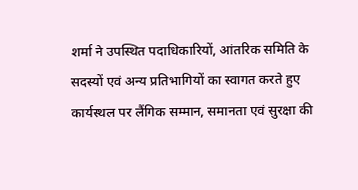शर्मा ने उपस्थित पदाधिकारियों, आंतरिक समिति के सदस्यों एवं अन्य प्रतिभागियों का स्वागत करते हुए कार्यस्थल पर लैंगिक सम्मान, समानता एवं सुरक्षा की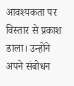आवश्यकता पर विस्तार से प्रकाश डाला। उन्होंने अपने संबोधन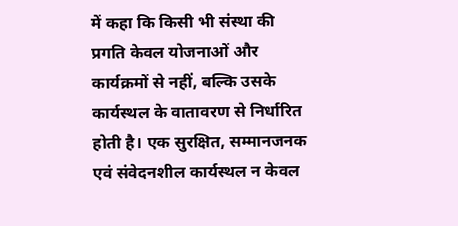में कहा कि किसी भी संस्था की प्रगति केवल योजनाओं और कार्यक्रमों से नहीं, बल्कि उसके कार्यस्थल के वातावरण से निर्धारित होती है। एक सुरक्षित, सम्मानजनक एवं संवेदनशील कार्यस्थल न केवल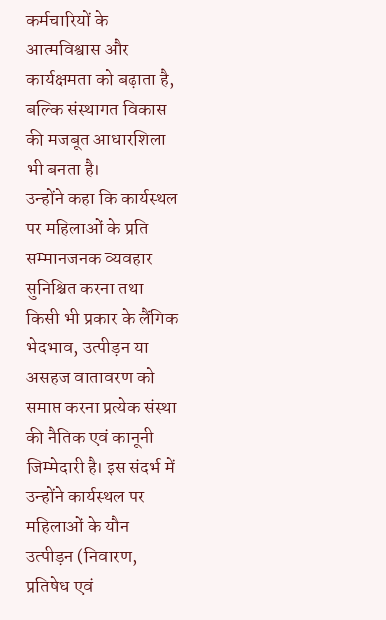कर्मचारियों के आत्मविश्वास और कार्यक्षमता को बढ़ाता है, बल्कि संस्थागत विकास की मजबूत आधारशिला भी बनता है।
उन्होंने कहा कि कार्यस्थल पर महिलाओं के प्रति सम्मानजनक व्यवहार सुनिश्चित करना तथा किसी भी प्रकार के लैंगिक भेदभाव, उत्पीड़न या असहज वातावरण को समाप्त करना प्रत्येक संस्था की नैतिक एवं कानूनी जिम्मेदारी है। इस संदर्भ में उन्होंने कार्यस्थल पर महिलाओं के यौन उत्पीड़न (निवारण, प्रतिषेध एवं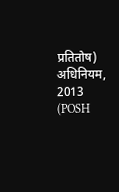प्रतितोष) अधिनियम, 2013 (POSH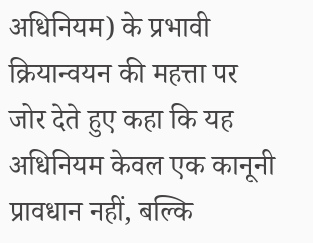अधिनियम) के प्रभावी क्रियान्वयन की महत्ता पर जोर देते हुए कहा कि यह अधिनियम केवल एक कानूनी प्रावधान नहीं, बल्कि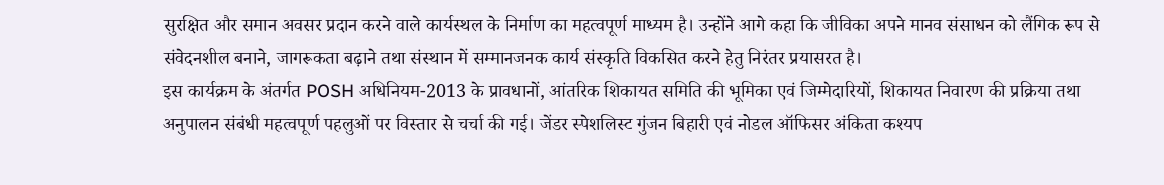सुरक्षित और समान अवसर प्रदान करने वाले कार्यस्थल के निर्माण का महत्वपूर्ण माध्यम है। उन्होंने आगे कहा कि जीविका अपने मानव संसाधन को लैंगिक रूप से संवेदनशील बनाने, जागरूकता बढ़ाने तथा संस्थान में सम्मानजनक कार्य संस्कृति विकसित करने हेतु निरंतर प्रयासरत है।
इस कार्यक्रम के अंतर्गत POSH अधिनियम-2013 के प्रावधानों, आंतरिक शिकायत समिति की भूमिका एवं जिम्मेदारियों, शिकायत निवारण की प्रक्रिया तथा अनुपालन संबंधी महत्वपूर्ण पहलुओं पर विस्तार से चर्चा की गई। जेंडर स्पेशलिस्ट गुंजन बिहारी एवं नोडल ऑफिसर अंकिता कश्यप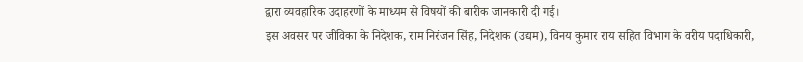द्वारा व्यवहारिक उदाहरणों के माध्यम से विषयों की बारीक जानकारी दी गई।
इस अवसर पर जीविका के निदेशक, राम निरंजन सिंह, निदेशक (उद्यम), विनय कुमार राय सहित विभाग के वरीय पदाधिकारी,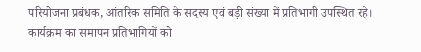परियोजना प्रबंधक, आंतरिक समिति के सदस्य एवं बड़ी संख्या में प्रतिभागी उपस्थित रहे। कार्यक्रम का समापन प्रतिभागियों को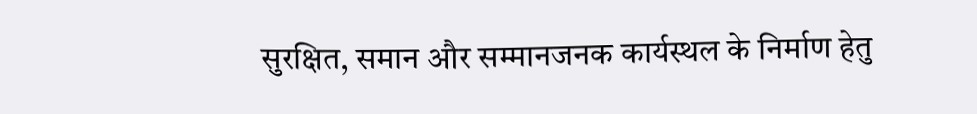सुरक्षित, समान और सम्मानजनक कार्यस्थल के निर्माण हेतु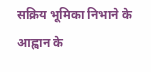सक्रिय भूमिका निभाने के आह्वान के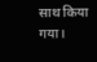साथ किया गया।